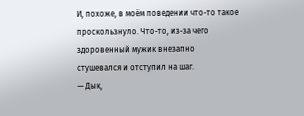И, похоже, в моём поведении что-то такое проскользнуло. Что-то, из-за чего здоровенный мужик внезапно стушевался и отступил на шаг.
— Дык,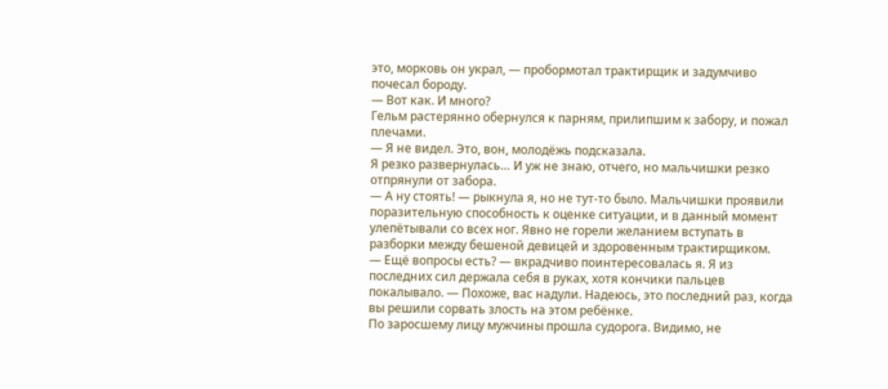это, морковь он украл, — пробормотал трактирщик и задумчиво почесал бороду.
— Вот как. И много?
Гельм растерянно обернулся к парням, прилипшим к забору, и пожал плечами.
— Я не видел. Это, вон, молодёжь подсказала.
Я резко развернулась… И уж не знаю, отчего, но мальчишки резко отпрянули от забора.
— А ну стоять! — рыкнула я, но не тут-то было. Мальчишки проявили поразительную способность к оценке ситуации, и в данный момент улепётывали со всех ног. Явно не горели желанием вступать в разборки между бешеной девицей и здоровенным трактирщиком.
— Ещё вопросы есть? — вкрадчиво поинтересовалась я. Я из последних сил держала себя в руках, хотя кончики пальцев покалывало. — Похоже, вас надули. Надеюсь, это последний раз, когда вы решили сорвать злость на этом ребёнке.
По заросшему лицу мужчины прошла судорога. Видимо, не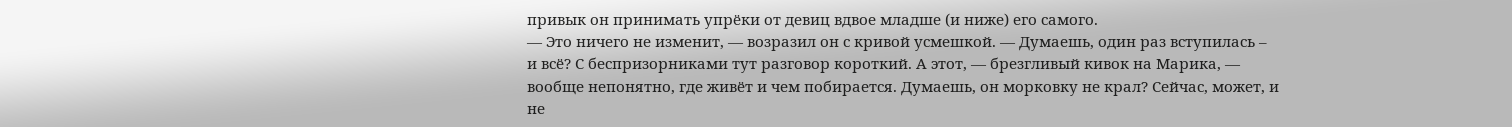привык он принимать упрёки от девиц вдвое младше (и ниже) его самого.
— Это ничего не изменит, — возразил он с кривой усмешкой. — Думаешь, один раз вступилась – и всё? С беспризорниками тут разговор короткий. А этот, — брезгливый кивок на Марика, — вообще непонятно, где живёт и чем побирается. Думаешь, он морковку не крал? Сейчас, может, и не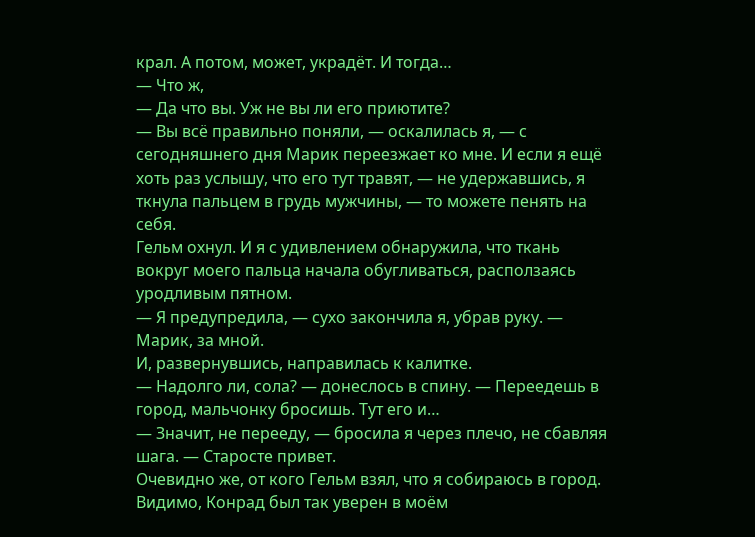крал. А потом, может, украдёт. И тогда…
— Что ж,
— Да что вы. Уж не вы ли его приютите?
— Вы всё правильно поняли, — оскалилась я, — с сегодняшнего дня Марик переезжает ко мне. И если я ещё хоть раз услышу, что его тут травят, — не удержавшись, я ткнула пальцем в грудь мужчины, — то можете пенять на себя.
Гельм охнул. И я с удивлением обнаружила, что ткань вокруг моего пальца начала обугливаться, расползаясь уродливым пятном.
— Я предупредила, — сухо закончила я, убрав руку. — Марик, за мной.
И, развернувшись, направилась к калитке.
— Надолго ли, сола? — донеслось в спину. — Переедешь в город, мальчонку бросишь. Тут его и…
— Значит, не перееду, — бросила я через плечо, не сбавляя шага. — Старосте привет.
Очевидно же, от кого Гельм взял, что я собираюсь в город. Видимо, Конрад был так уверен в моём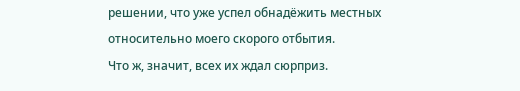решении, что уже успел обнадёжить местных относительно моего скорого отбытия.
Что ж, значит, всех их ждал сюрприз.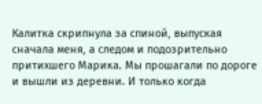Калитка скрипнула за спиной, выпуская сначала меня, а следом и подозрительно притихшего Марика. Мы прошагали по дороге и вышли из деревни. И только когда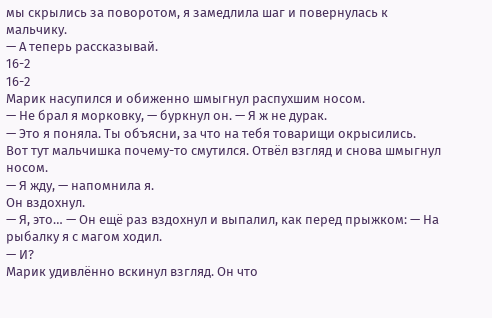мы скрылись за поворотом, я замедлила шаг и повернулась к мальчику.
— А теперь рассказывай.
16-2
16-2
Марик насупился и обиженно шмыгнул распухшим носом.
— Не брал я морковку, — буркнул он. — Я ж не дурак.
— Это я поняла. Ты объясни, за что на тебя товарищи окрысились.
Вот тут мальчишка почему-то смутился. Отвёл взгляд и снова шмыгнул носом.
— Я жду, — напомнила я.
Он вздохнул.
— Я, это… — Он ещё раз вздохнул и выпалил, как перед прыжком: — На рыбалку я с магом ходил.
— И?
Марик удивлённо вскинул взгляд. Он что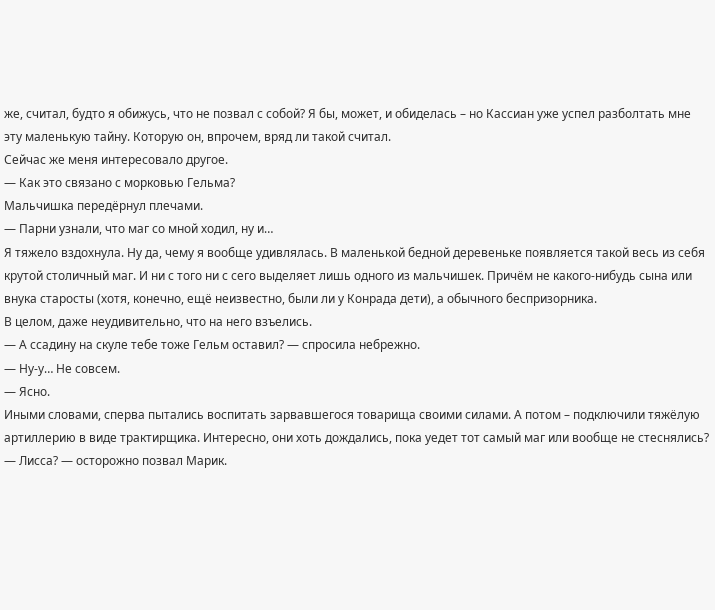же, считал, будто я обижусь, что не позвал с собой? Я бы, может, и обиделась – но Кассиан уже успел разболтать мне эту маленькую тайну. Которую он, впрочем, вряд ли такой считал.
Сейчас же меня интересовало другое.
— Как это связано с морковью Гельма?
Мальчишка передёрнул плечами.
— Парни узнали, что маг со мной ходил, ну и…
Я тяжело вздохнула. Ну да, чему я вообще удивлялась. В маленькой бедной деревеньке появляется такой весь из себя крутой столичный маг. И ни с того ни с сего выделяет лишь одного из мальчишек. Причём не какого-нибудь сына или внука старосты (хотя, конечно, ещё неизвестно, были ли у Конрада дети), а обычного беспризорника.
В целом, даже неудивительно, что на него взъелись.
— А ссадину на скуле тебе тоже Гельм оставил? — спросила небрежно.
— Ну-у… Не совсем.
— Ясно.
Иными словами, сперва пытались воспитать зарвавшегося товарища своими силами. А потом – подключили тяжёлую артиллерию в виде трактирщика. Интересно, они хоть дождались, пока уедет тот самый маг или вообще не стеснялись?
— Лисса? — осторожно позвал Марик.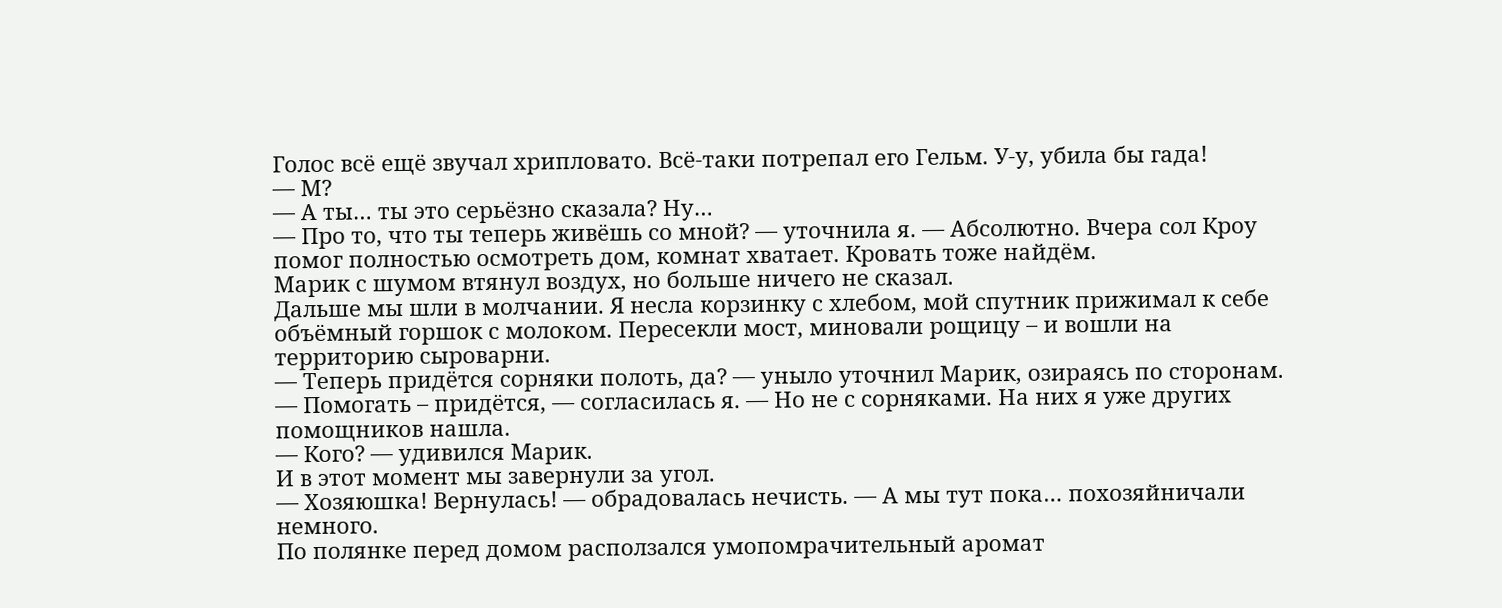Голос всё ещё звучал хрипловато. Всё-таки потрепал его Гельм. У-у, убила бы гада!
— М?
— А ты… ты это серьёзно сказала? Ну…
— Про то, что ты теперь живёшь со мной? — уточнила я. — Абсолютно. Вчера сол Кроу помог полностью осмотреть дом, комнат хватает. Кровать тоже найдём.
Марик с шумом втянул воздух, но больше ничего не сказал.
Дальше мы шли в молчании. Я несла корзинку с хлебом, мой спутник прижимал к себе объёмный горшок с молоком. Пересекли мост, миновали рощицу – и вошли на территорию сыроварни.
— Теперь придётся сорняки полоть, да? — уныло уточнил Марик, озираясь по сторонам.
— Помогать – придётся, — согласилась я. — Но не с сорняками. На них я уже других помощников нашла.
— Кого? — удивился Марик.
И в этот момент мы завернули за угол.
— Хозяюшка! Вернулась! — обрадовалась нечисть. — А мы тут пока… похозяйничали немного.
По полянке перед домом расползался умопомрачительный аромат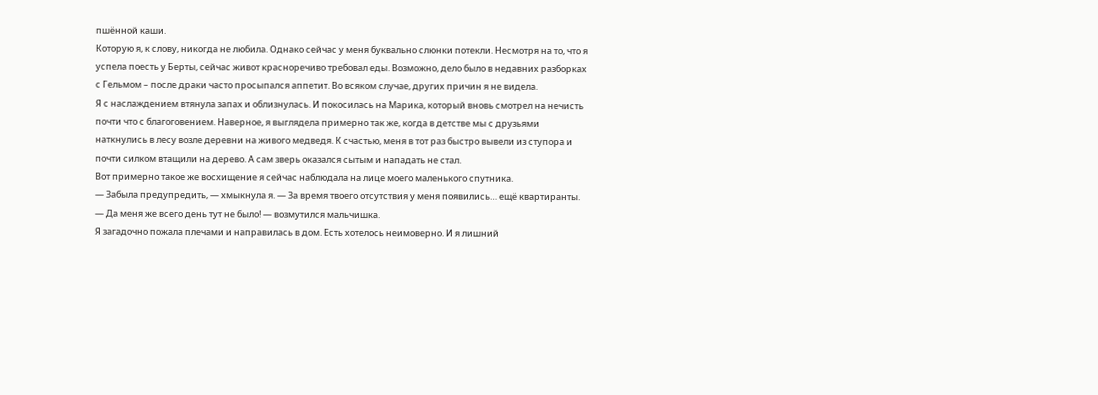пшённой каши.
Которую я, к слову, никогда не любила. Однако сейчас у меня буквально слюнки потекли. Несмотря на то, что я успела поесть у Берты, сейчас живот красноречиво требовал еды. Возможно, дело было в недавних разборках с Гельмом – после драки часто просыпался аппетит. Во всяком случае, других причин я не видела.
Я с наслаждением втянула запах и облизнулась. И покосилась на Марика, который вновь смотрел на нечисть почти что с благоговением. Наверное, я выглядела примерно так же, когда в детстве мы с друзьями наткнулись в лесу возле деревни на живого медведя. К счастью, меня в тот раз быстро вывели из ступора и почти силком втащили на дерево. А сам зверь оказался сытым и нападать не стал.
Вот примерно такое же восхищение я сейчас наблюдала на лице моего маленького спутника.
— Забыла предупредить, — хмыкнула я. — За время твоего отсутствия у меня появились… ещё квартиранты.
— Да меня же всего день тут не было! — возмутился мальчишка.
Я загадочно пожала плечами и направилась в дом. Есть хотелось неимоверно. И я лишний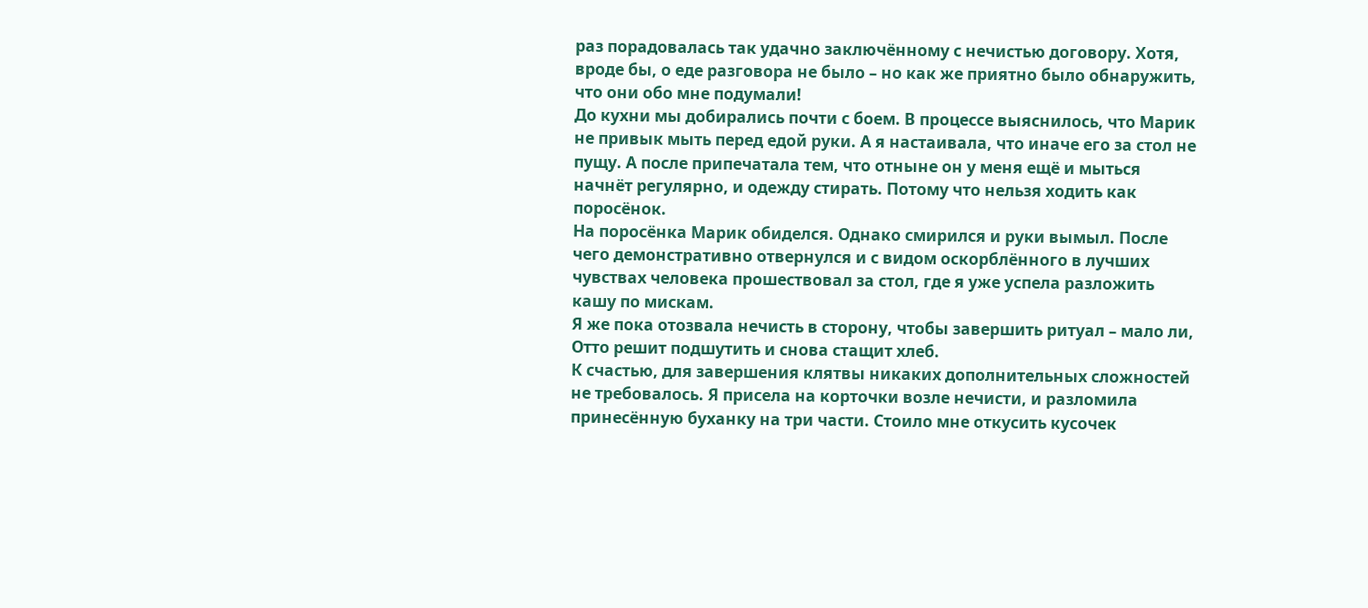раз порадовалась так удачно заключённому с нечистью договору. Хотя, вроде бы, о еде разговора не было – но как же приятно было обнаружить, что они обо мне подумали!
До кухни мы добирались почти с боем. В процессе выяснилось, что Марик не привык мыть перед едой руки. А я настаивала, что иначе его за стол не пущу. А после припечатала тем, что отныне он у меня ещё и мыться начнёт регулярно, и одежду стирать. Потому что нельзя ходить как поросёнок.
На поросёнка Марик обиделся. Однако смирился и руки вымыл. После чего демонстративно отвернулся и с видом оскорблённого в лучших чувствах человека прошествовал за стол, где я уже успела разложить кашу по мискам.
Я же пока отозвала нечисть в сторону, чтобы завершить ритуал – мало ли, Отто решит подшутить и снова стащит хлеб.
К счастью, для завершения клятвы никаких дополнительных сложностей не требовалось. Я присела на корточки возле нечисти, и разломила принесённую буханку на три части. Стоило мне откусить кусочек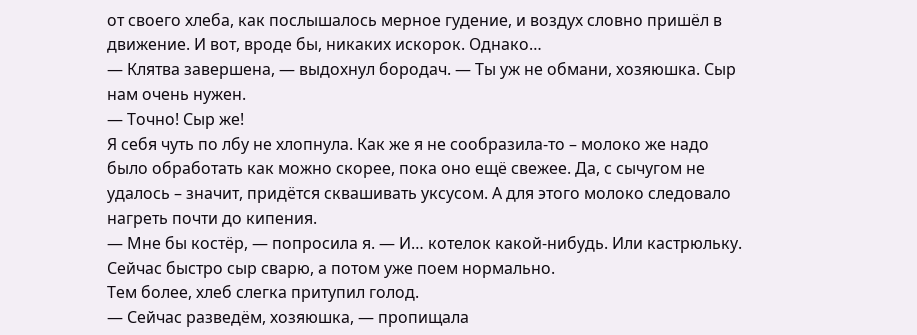от своего хлеба, как послышалось мерное гудение, и воздух словно пришёл в движение. И вот, вроде бы, никаких искорок. Однако…
— Клятва завершена, — выдохнул бородач. — Ты уж не обмани, хозяюшка. Сыр нам очень нужен.
— Точно! Сыр же!
Я себя чуть по лбу не хлопнула. Как же я не сообразила-то – молоко же надо было обработать как можно скорее, пока оно ещё свежее. Да, с сычугом не удалось – значит, придётся сквашивать уксусом. А для этого молоко следовало нагреть почти до кипения.
— Мне бы костёр, — попросила я. — И… котелок какой-нибудь. Или кастрюльку. Сейчас быстро сыр сварю, а потом уже поем нормально.
Тем более, хлеб слегка притупил голод.
— Сейчас разведём, хозяюшка, — пропищала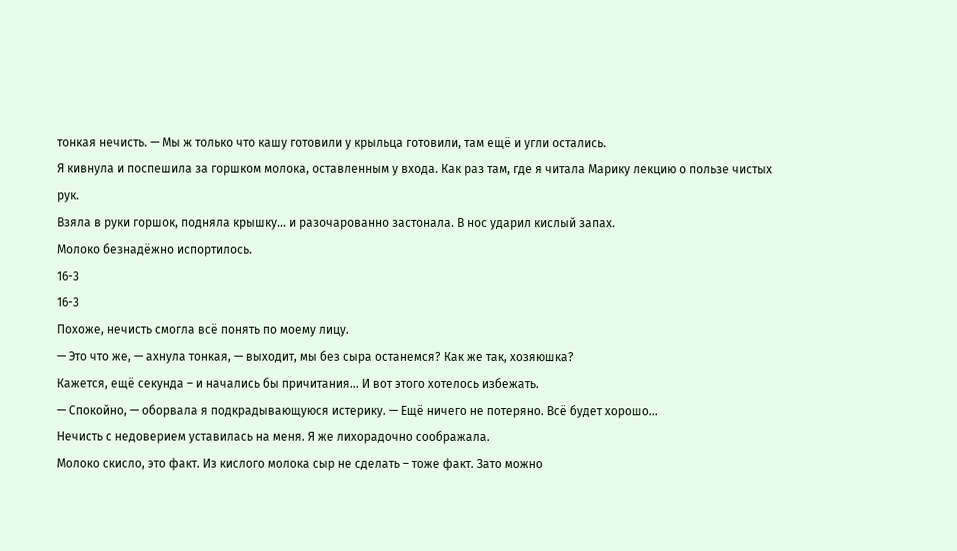тонкая нечисть. — Мы ж только что кашу готовили у крыльца готовили, там ещё и угли остались.
Я кивнула и поспешила за горшком молока, оставленным у входа. Как раз там, где я читала Марику лекцию о пользе чистых рук.
Взяла в руки горшок, подняла крышку… и разочарованно застонала. В нос ударил кислый запах.
Молоко безнадёжно испортилось.
16-3
16-3
Похоже, нечисть смогла всё понять по моему лицу.
— Это что же, — ахнула тонкая, — выходит, мы без сыра останемся? Как же так, хозяюшка?
Кажется, ещё секунда – и начались бы причитания… И вот этого хотелось избежать.
— Спокойно, — оборвала я подкрадывающуюся истерику. — Ещё ничего не потеряно. Всё будет хорошо…
Нечисть с недоверием уставилась на меня. Я же лихорадочно соображала.
Молоко скисло, это факт. Из кислого молока сыр не сделать – тоже факт. Зато можно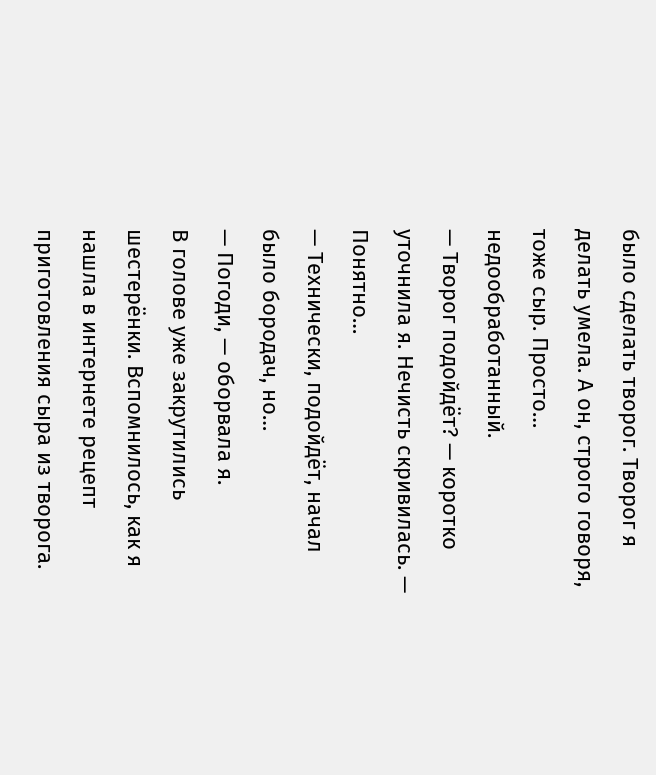было сделать творог. Творог я делать умела. А он, строго говоря, тоже сыр. Просто… недообработанный.
— Творог подойдёт? — коротко уточнила я. Нечисть скривилась. — Понятно…
— Технически, подойдёт, начал было бородач, но…
— Погоди, — оборвала я.
В голове уже закрутились шестерёнки. Вспомнилось, как я нашла в интернете рецепт приготовления сыра из творога.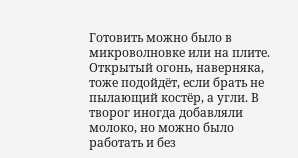Готовить можно было в микроволновке или на плите. Открытый огонь, наверняка, тоже подойдёт, если брать не пылающий костёр, а угли. В творог иногда добавляли молоко, но можно было работать и без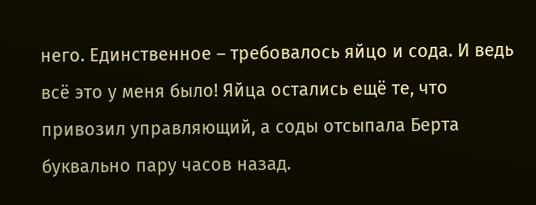него. Единственное – требовалось яйцо и сода. И ведь всё это у меня было! Яйца остались ещё те, что привозил управляющий, а соды отсыпала Берта буквально пару часов назад.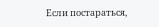Если постараться,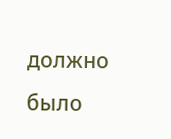должно было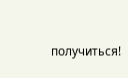получиться!